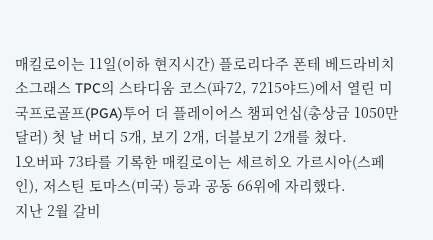매킬로이는 11일(이하 현지시간) 플로리다주 폰테 베드라비치 소그래스 TPC의 스타디움 코스(파72, 7215야드)에서 열린 미국프로골프(PGA)투어 더 플레이어스 챔피언십(총상금 1050만 달러) 첫 날 버디 5개, 보기 2개, 더블보기 2개를 쳤다.
1오버파 73타를 기록한 매킬로이는 세르히오 가르시아(스페인), 저스틴 토마스(미국) 등과 공동 66위에 자리했다.
지난 2월 갈비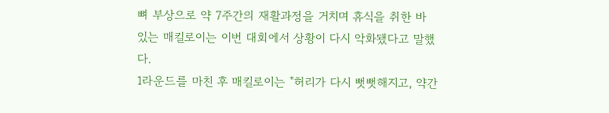뼈 부상으로 약 7주간의 재활과정을 거치며 휴식을 취한 바 있는 매킬로이는 이번 대회에서 상황이 다시 악화됐다고 말했다.
1라운드를 마친 후 매킬로이는 "허리가 다시 뻣뻣해지고, 약간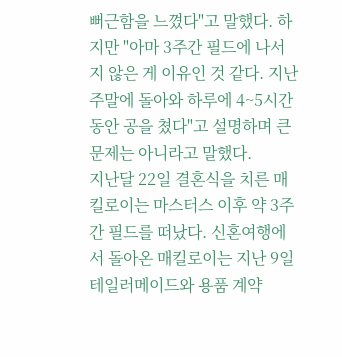뻐근함을 느꼈다"고 말했다. 하지만 "아마 3주간 필드에 나서지 않은 게 이유인 것 같다. 지난 주말에 돌아와 하루에 4~5시간 동안 공을 쳤다"고 설명하며 큰 문제는 아니라고 말했다.
지난달 22일 결혼식을 치른 매킬로이는 마스터스 이후 약 3주간 필드를 떠났다. 신혼여행에서 돌아온 매킬로이는 지난 9일 테일러메이드와 용품 계약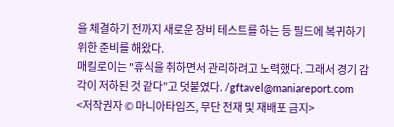을 체결하기 전까지 새로운 장비 테스트를 하는 등 필드에 복귀하기 위한 준비를 해왔다.
매킬로이는 "휴식을 취하면서 관리하려고 노력했다. 그래서 경기 감각이 저하된 것 같다”고 덧붙였다. /gftavel@maniareport.com
<저작권자 © 마니아타임즈, 무단 전재 및 재배포 금지>